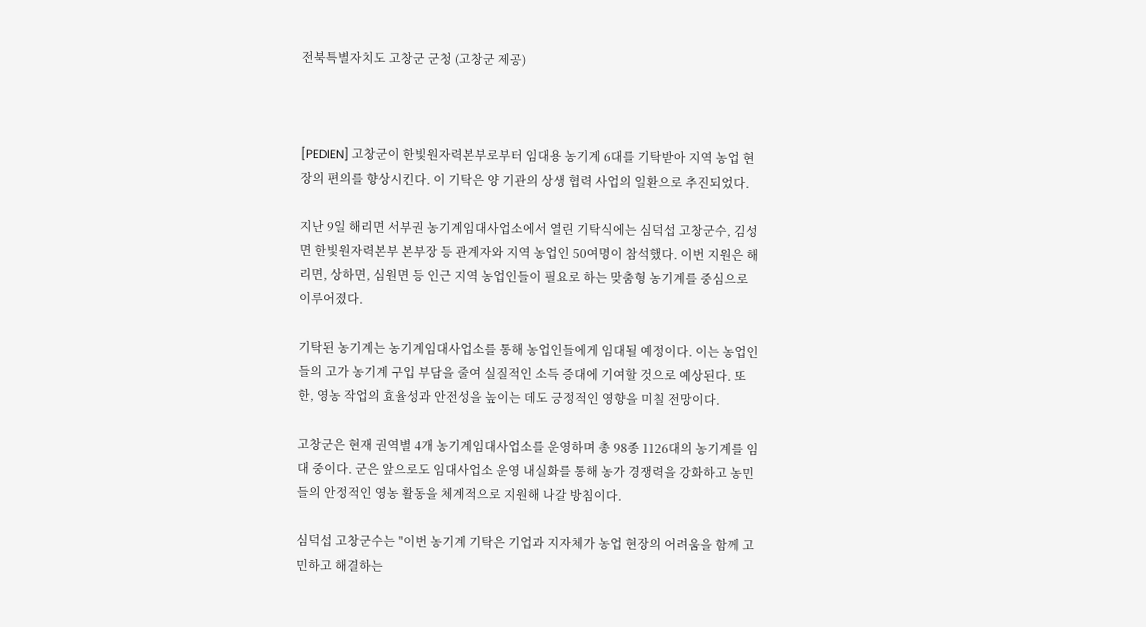전북특별자치도 고창군 군청 (고창군 제공)



[PEDIEN] 고창군이 한빛원자력본부로부터 임대용 농기계 6대를 기탁받아 지역 농업 현장의 편의를 향상시킨다. 이 기탁은 양 기관의 상생 협력 사업의 일환으로 추진되었다.

지난 9일 해리면 서부권 농기계임대사업소에서 열린 기탁식에는 심덕섭 고창군수, 김성면 한빛원자력본부 본부장 등 관계자와 지역 농업인 50여명이 참석했다. 이번 지원은 해리면, 상하면, 심원면 등 인근 지역 농업인들이 필요로 하는 맞춤형 농기계를 중심으로 이루어졌다.

기탁된 농기계는 농기계임대사업소를 통해 농업인들에게 임대될 예정이다. 이는 농업인들의 고가 농기계 구입 부담을 줄여 실질적인 소득 증대에 기여할 것으로 예상된다. 또한, 영농 작업의 효율성과 안전성을 높이는 데도 긍정적인 영향을 미칠 전망이다.

고창군은 현재 권역별 4개 농기계임대사업소를 운영하며 총 98종 1126대의 농기계를 임대 중이다. 군은 앞으로도 임대사업소 운영 내실화를 통해 농가 경쟁력을 강화하고 농민들의 안정적인 영농 활동을 체계적으로 지원해 나갈 방침이다.

심덕섭 고창군수는 "이번 농기계 기탁은 기업과 지자체가 농업 현장의 어려움을 함께 고민하고 해결하는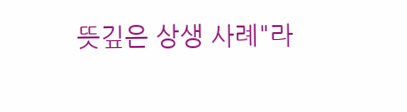뜻깊은 상생 사례"라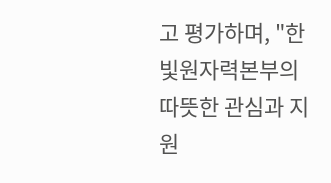고 평가하며, "한빛원자력본부의 따뜻한 관심과 지원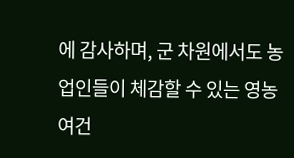에 감사하며, 군 차원에서도 농업인들이 체감할 수 있는 영농 여건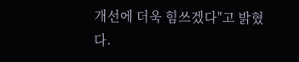개선에 더욱 힘쓰겠다"고 밝혔다.